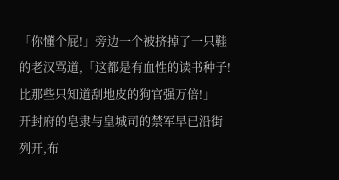「你懂个屁!」旁边一个被挤掉了一只鞋的老汉骂道,「这都是有血性的读书种子!比那些只知道刮地皮的狗官强万倍!」
开封府的皂隶与皇城司的禁军早已沿街列开,布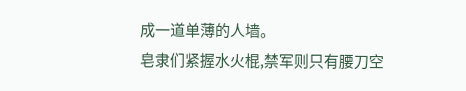成一道单薄的人墙。
皂隶们紧握水火棍,禁军则只有腰刀空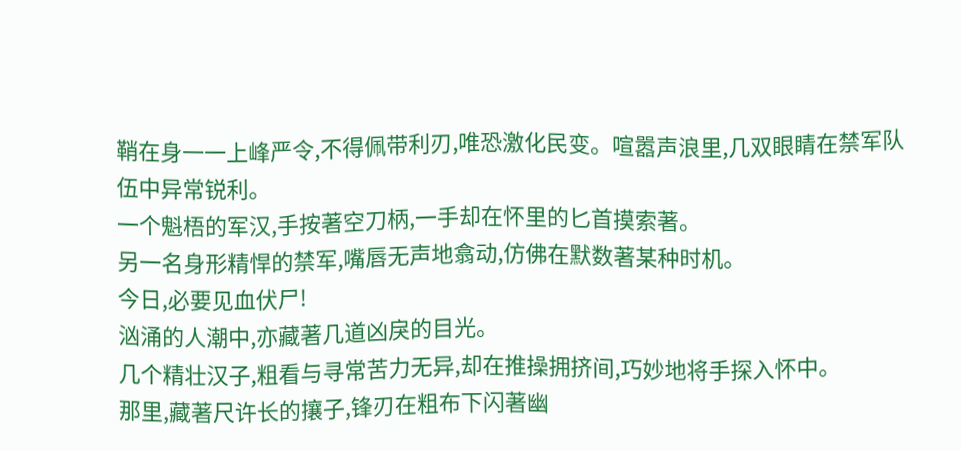鞘在身一一上峰严令,不得佩带利刃,唯恐激化民变。喧嚣声浪里,几双眼睛在禁军队伍中异常锐利。
一个魁梧的军汉,手按著空刀柄,一手却在怀里的匕首摸索著。
另一名身形精悍的禁军,嘴唇无声地翕动,仿佛在默数著某种时机。
今日,必要见血伏尸!
汹涌的人潮中,亦藏著几道凶戾的目光。
几个精壮汉子,粗看与寻常苦力无异,却在推操拥挤间,巧妙地将手探入怀中。
那里,藏著尺许长的攘子,锋刃在粗布下闪著幽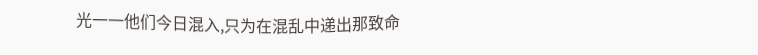光一一他们今日混入,只为在混乱中递出那致命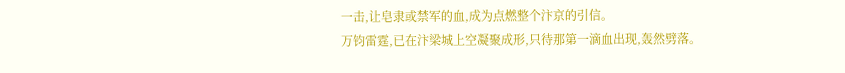一击,让皂隶或禁军的血,成为点燃整个汴京的引信。
万钧雷霆,已在汴梁城上空凝聚成形,只待那第一滴血出现,轰然劈落。